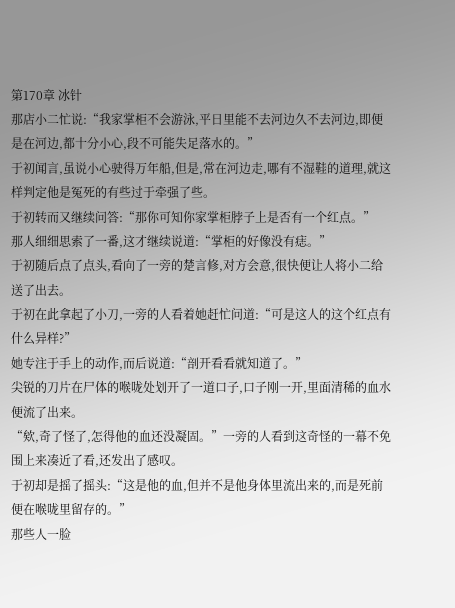第170章 冰针
那店小二忙说:“我家掌柜不会游泳,平日里能不去河边久不去河边,即便是在河边,都十分小心,段不可能失足落水的。”
于初闻言,虽说小心驶得万年船,但是,常在河边走,哪有不湿鞋的道理,就这样判定他是冤死的有些过于牵强了些。
于初转而又继续问答:“那你可知你家掌柜脖子上是否有一个红点。”
那人细细思索了一番,这才继续说道:“掌柜的好像没有痣。”
于初随后点了点头,看向了一旁的楚言修,对方会意,很快便让人将小二给送了出去。
于初在此拿起了小刀,一旁的人看着她赶忙问道:“可是这人的这个红点有什么异样?”
她专注于手上的动作,而后说道:“剖开看看就知道了。”
尖锐的刀片在尸体的喉咙处划开了一道口子,口子刚一开,里面清稀的血水便流了出来。
“欸,奇了怪了,怎得他的血还没凝固。”一旁的人看到这奇怪的一幕不免围上来凑近了看,还发出了感叹。
于初却是摇了摇头:“这是他的血,但并不是他身体里流出来的,而是死前便在喉咙里留存的。”
那些人一脸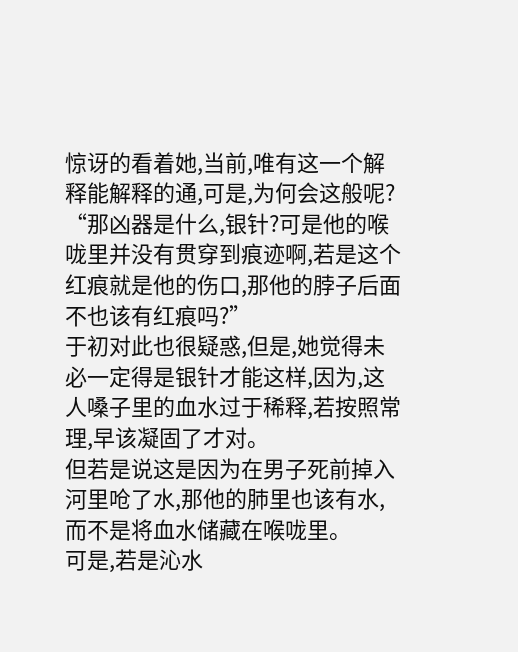惊讶的看着她,当前,唯有这一个解释能解释的通,可是,为何会这般呢?
“那凶器是什么,银针?可是他的喉咙里并没有贯穿到痕迹啊,若是这个红痕就是他的伤口,那他的脖子后面不也该有红痕吗?”
于初对此也很疑惑,但是,她觉得未必一定得是银针才能这样,因为,这人嗓子里的血水过于稀释,若按照常理,早该凝固了才对。
但若是说这是因为在男子死前掉入河里呛了水,那他的肺里也该有水,而不是将血水储藏在喉咙里。
可是,若是沁水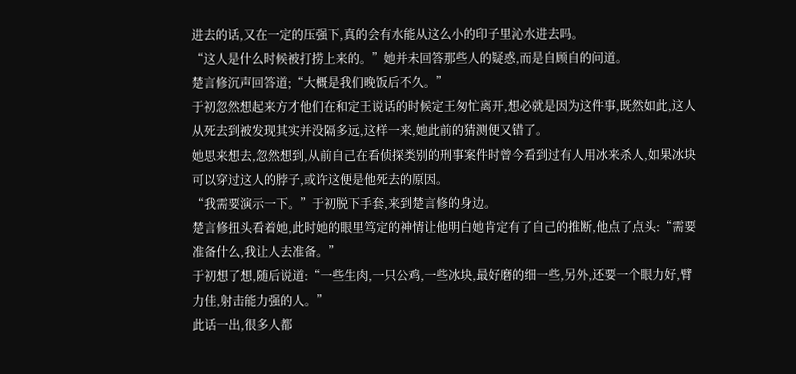进去的话,又在一定的压强下,真的会有水能从这么小的印子里沁水进去吗。
“这人是什么时候被打捞上来的。”她并未回答那些人的疑惑,而是自顾自的问道。
楚言修沉声回答道;“大概是我们晚饭后不久。”
于初忽然想起来方才他们在和定王说话的时候定王匆忙离开,想必就是因为这件事,既然如此,这人从死去到被发现其实并没隔多远,这样一来,她此前的猜测便又错了。
她思来想去,忽然想到,从前自己在看侦探类别的刑事案件时曾今看到过有人用冰来杀人,如果冰块可以穿过这人的脖子,或许这便是他死去的原因。
“我需要演示一下。”于初脱下手套,来到楚言修的身边。
楚言修扭头看着她,此时她的眼里笃定的神情让他明白她肯定有了自己的推断,他点了点头:“需要准备什么,我让人去准备。”
于初想了想,随后说道:“一些生肉,一只公鸡,一些冰块,最好磨的细一些,另外,还要一个眼力好,臂力佳,射击能力强的人。”
此话一出,很多人都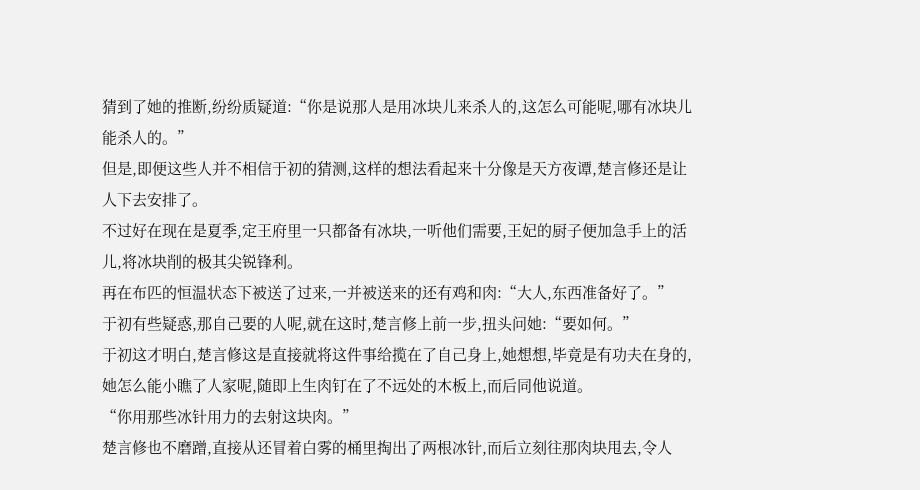猜到了她的推断,纷纷质疑道:“你是说那人是用冰块儿来杀人的,这怎么可能呢,哪有冰块儿能杀人的。”
但是,即便这些人并不相信于初的猜测,这样的想法看起来十分像是天方夜谭,楚言修还是让人下去安排了。
不过好在现在是夏季,定王府里一只都备有冰块,一听他们需要,王妃的厨子便加急手上的活儿,将冰块削的极其尖锐锋利。
再在布匹的恒温状态下被送了过来,一并被送来的还有鸡和肉:“大人,东西准备好了。”
于初有些疑惑,那自己要的人呢,就在这时,楚言修上前一步,扭头问她:“要如何。”
于初这才明白,楚言修这是直接就将这件事给揽在了自己身上,她想想,毕竟是有功夫在身的,她怎么能小瞧了人家呢,随即上生肉钉在了不远处的木板上,而后同他说道。
“你用那些冰针用力的去射这块肉。”
楚言修也不磨蹭,直接从还冒着白雾的桶里掏出了两根冰针,而后立刻往那肉块甩去,令人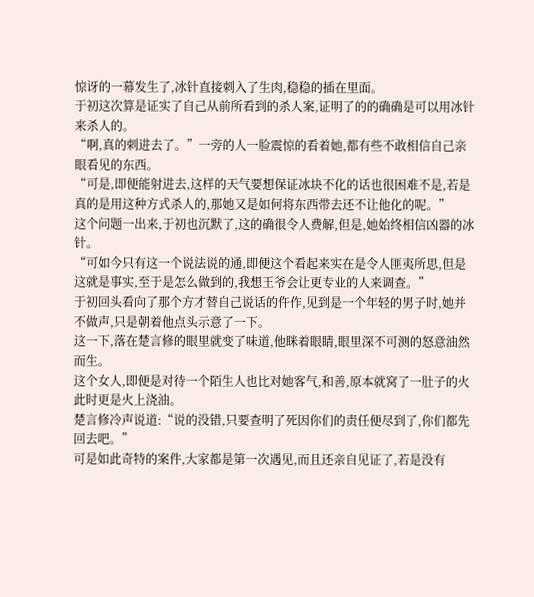惊讶的一幕发生了,冰针直接刺入了生肉,稳稳的插在里面。
于初这次算是证实了自己从前所看到的杀人案,证明了的的确确是可以用冰针来杀人的。
“啊,真的刺进去了。”一旁的人一脸震惊的看着她,都有些不敢相信自己亲眼看见的东西。
“可是,即便能射进去,这样的天气要想保证冰块不化的话也很困难不是,若是真的是用这种方式杀人的,那她又是如何将东西带去还不让他化的呢。”
这个问题一出来,于初也沉默了,这的确很令人费解,但是,她始终相信凶器的冰针。
“可如今只有这一个说法说的通,即便这个看起来实在是令人匪夷所思,但是这就是事实,至于是怎么做到的,我想王爷会让更专业的人来调查。”
于初回头看向了那个方才替自己说话的仵作,见到是一个年轻的男子时,她并不做声,只是朝着他点头示意了一下。
这一下,落在楚言修的眼里就变了味道,他眯着眼睛,眼里深不可测的怒意油然而生。
这个女人,即便是对待一个陌生人也比对她客气,和善,原本就窝了一肚子的火此时更是火上浇油。
楚言修冷声说道:“说的没错,只要查明了死因你们的责任便尽到了,你们都先回去吧。”
可是如此奇特的案件,大家都是第一次遇见,而且还亲自见证了,若是没有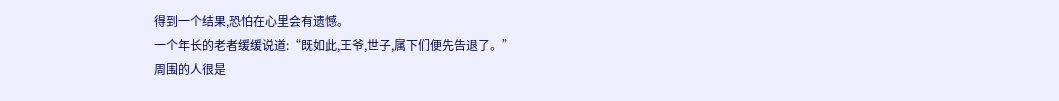得到一个结果,恐怕在心里会有遗憾。
一个年长的老者缓缓说道:“既如此,王爷,世子,属下们便先告退了。”
周围的人很是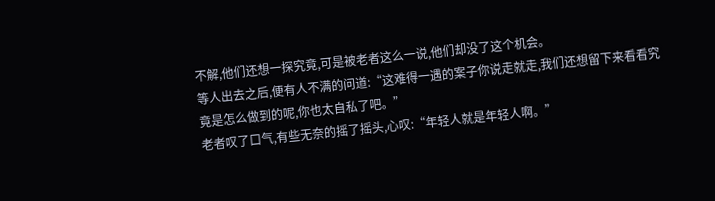不解,他们还想一探究竟,可是被老者这么一说,他们却没了这个机会。
等人出去之后,便有人不满的问道:“这难得一遇的案子你说走就走,我们还想留下来看看究竟是怎么做到的呢,你也太自私了吧。”
老者叹了口气,有些无奈的摇了摇头,心叹:“年轻人就是年轻人啊。”